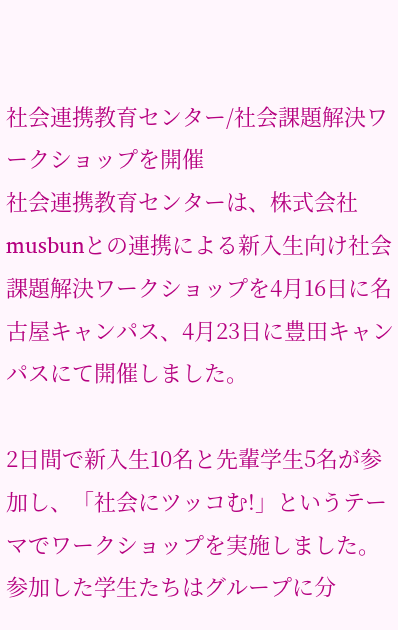社会連携教育センター/社会課題解決ワークショップを開催
社会連携教育センターは、株式会社musbunとの連携による新入生向け社会課題解決ワークショップを4月16日に名古屋キャンパス、4月23日に豊田キャンパスにて開催しました。

2日間で新入生10名と先輩学生5名が参加し、「社会にツッコむ!」というテーマでワークショップを実施しました。参加した学生たちはグループに分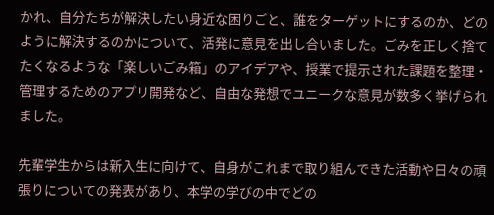かれ、自分たちが解決したい身近な困りごと、誰をターゲットにするのか、どのように解決するのかについて、活発に意見を出し合いました。ごみを正しく捨てたくなるような「楽しいごみ箱」のアイデアや、授業で提示された課題を整理・管理するためのアプリ開発など、自由な発想でユニークな意見が数多く挙げられました。

先輩学生からは新入生に向けて、自身がこれまで取り組んできた活動や日々の頑張りについての発表があり、本学の学びの中でどの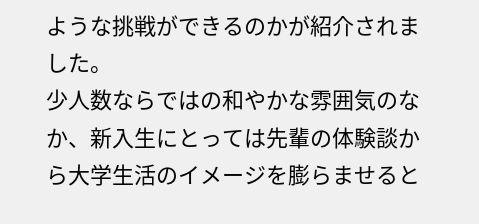ような挑戦ができるのかが紹介されました。
少人数ならではの和やかな雰囲気のなか、新入生にとっては先輩の体験談から大学生活のイメージを膨らませると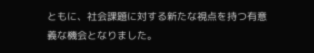ともに、社会課題に対する新たな視点を持つ有意義な機会となりました。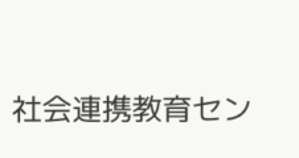社会連携教育セン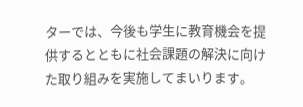ターでは、今後も学生に教育機会を提供するとともに社会課題の解決に向けた取り組みを実施してまいります。